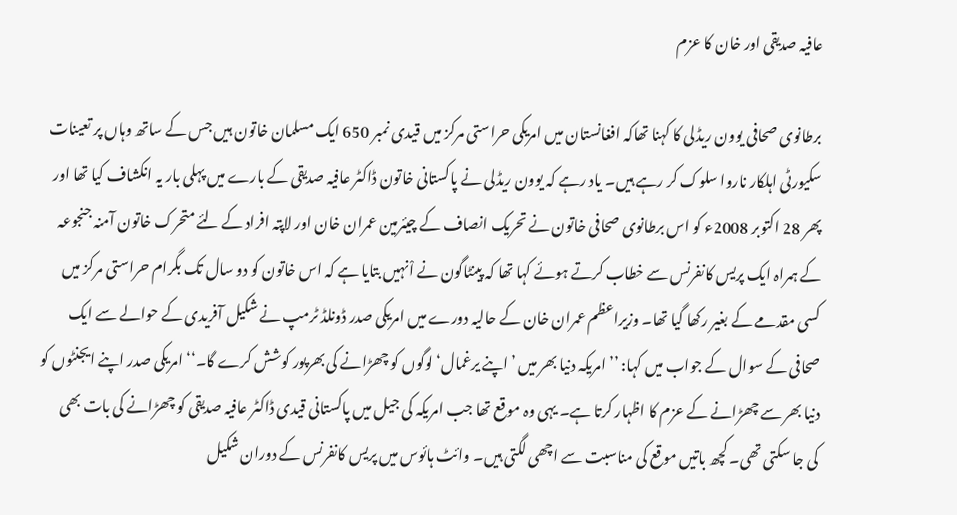عافیہ صدیقی اور خان کا عزم

برطانوی صحافی یوون ریڈلی کا کہنا تھاکہ افغانستان میں امریکی حراستی مرکز میں قیدی نمبر 650 ایک مسلمان خاتون ہیں جس کے ساتھ وہاں پر تعینات سکیورٹی اہلکار ناروا سلوک کر رہے ہیں۔ یاد رہے کہ یوون ریڈلی نے پاکستانی خاتون ڈاکٹر عافیہ صدیقی کے بارے میں پہلی بار یہ انکشاف کیا تھا اور پھر 28 اکتوبر 2008ء کو اس برطانوی صحافی خاتون نے تحریک انصاف کے چیئرمین عمران خان اور لاپتہ افراد کے لئے متحرک خاتون آمنہ جنجوعہ کے ہمراہ ایک پریس کانفرنس سے خطاب کرتے ہوئے کہا تھا کہ پینٹاگون نے اْنہیں بتایا ہے کہ اس خاتون کو دو سال تک بگرام حراستی مرکز میں کسی مقدمے کے بغیر رکھا گیا تھا۔ وزیراعظم عمران خان کے حالیہ دورے میں امریکی صدر ڈونلڈ ٹرمپ نے شکیل آفریدی کے حوالے سے ایک صحافی کے سوال کے جواب میں کہا: ’’امریکہ دنیا بھر میں ’اپنے یرغمال‘ لوگوں کو چھڑانے کی بھرپور کوشش کرے گا۔‘‘ امریکی صدر اپنے ایجنٹوں کو دنیا بھر سے چھڑانے کے عزم کا اظہار کرتا ہے۔ یہی وہ موقع تھا جب امریکہ کی جیل میں پاکستانی قیدی ڈاکٹر عافیہ صدیقی کو چھڑانے کی بات بھی کی جا سکتی تھی۔ کچھ باتیں موقع کی مناسبت سے اچھی لگتی ہیں۔ وائٹ ہائوس میں پریس کانفرنس کے دوران شکیل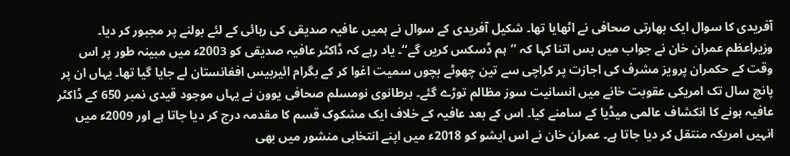آفریدی کا سوال ایک بھارتی صحافی نے اٹھایا تھا۔ شکیل آفریدی کے سوال نے ہمیں عافیہ صدیقی کی رہائی کے لئے بولنے پر مجبور کر دیا۔ وزیراعظم عمران خان نے جواب میں بس اتنا کہا کہ ’’ہم ڈسکس کریں گے‘‘۔ یاد رہے کہ ڈاکٹر عافیہ صدیقی کو 2003ء میں مبینہ طور پر اس وقت کے حکمران پرویز مشرف کی اجازت پر کراچی سے تین چھوٹے بچوں سمیت اغوا کر کے بگرام ائیربیس افغانستان لے جایا گیا تھا۔ یہاں ان پر پانچ سال تک امریکی عقوبت خانے میں انسانیت سوز مظالم توڑے گئے۔ برطانوی نومسلم صحافی یوون نے یہاں موجود قیدی نمبر 650 کے ڈاکٹر عافیہ ہونے کا انکشاف عالمی میڈیا کے سامنے کیا۔ اس کے بعد عافیہ کے خلاف ایک مشکوک قسم کا مقدمہ درج کر دیا جاتا ہے اور 2009ء میں انہیں امریکہ منتقل کر دیا جاتا ہے۔ عمران خان نے اس ایشو کو 2018ء میں اپنے انتخابی منشور میں بھی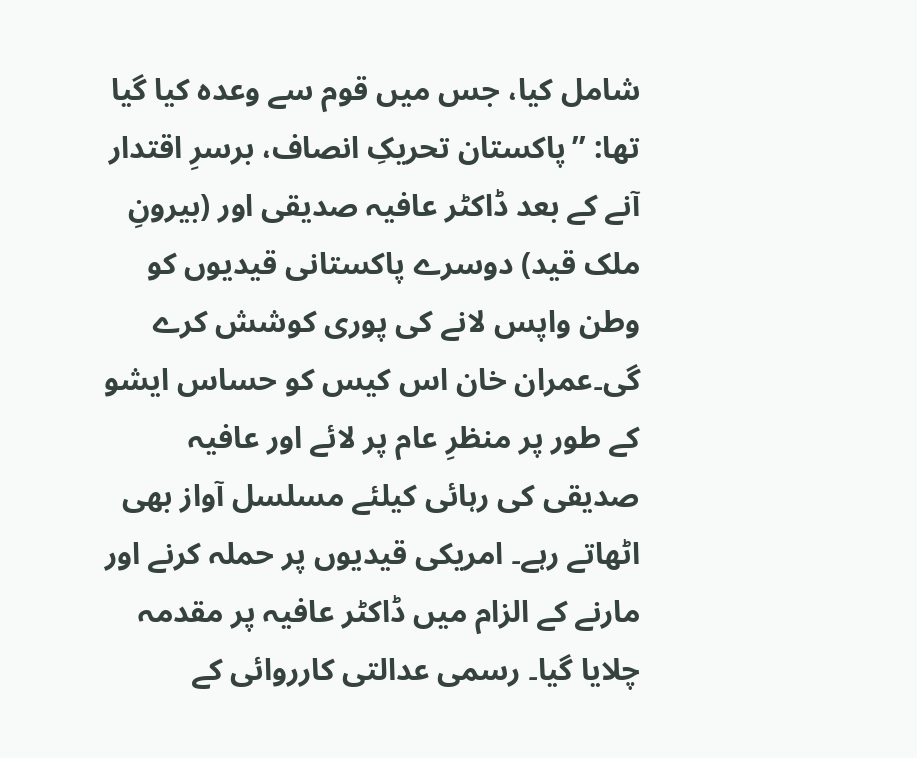شامل کیا، جس میں قوم سے وعدہ کیا گیا تھا: ’’پاکستان تحریکِ انصاف، برسرِ اقتدار آنے کے بعد ڈاکٹر عافیہ صدیقی اور (بیرونِ ملک قید) دوسرے پاکستانی قیدیوں کو وطن واپس لانے کی پوری کوشش کرے گی۔عمران خان اس کیس کو حساس ایشو کے طور پر منظرِ عام پر لائے اور عافیہ صدیقی کی رہائی کیلئے مسلسل آواز بھی اٹھاتے رہے۔ امریکی قیدیوں پر حملہ کرنے اور مارنے کے الزام میں ڈاکٹر عافیہ پر مقدمہ چلایا گیا۔ رسمی عدالتی کارروائی کے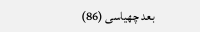بعد چھیاسی (86)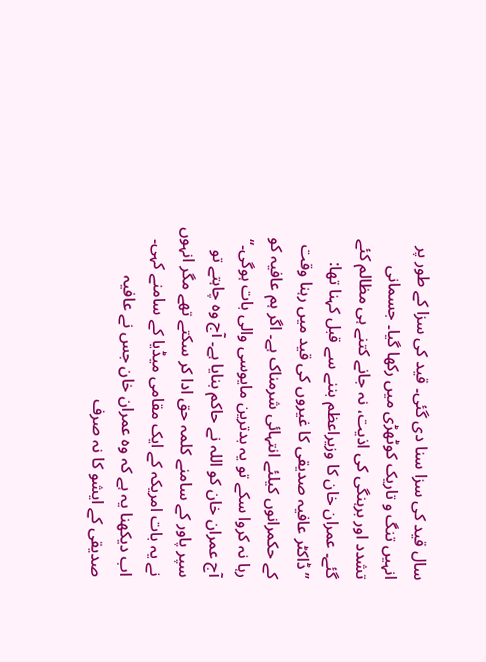سال قید کی سزا سنا دی گئی۔ قید کی سزا کے طور پر انہیں تنگ و تاریک کوٹھڑی میں رکھا گیا۔ جسمانی تشدد اور برہنگی کی اذیت، نہ جانے کتنے ہی مظالم کئے گئے۔ عمران خان کا وزیراعظم بننے سے قبل کہنا تھا: ’’ڈاکٹر عافیہ صدیقی کا غیروں کی قید میں رہنا وقت کے حکمرانوں کیلئے انتہائی شرمناک ہے۔ اگر ہم عافیہ کو رہا نہ کروا سکے تو یہ بدترین مایوسی والی بات ہوگی۔‘‘ آج عمران خان کو اللہ نے حاکم بنایا ہے۔ آج وہ چاہتے تو سپر پاور کے سامنے کلمہ حق ادا کر سکتے تھے مگر انہوں نے یہ بات امریکہ کے ایک مقامی میڈیا کے سامنے کہی۔ اب دیکھنا یہ ہے کہ وہ عمران خان جس نے عافیہ صدیقی کے ایشو کا نہ صرف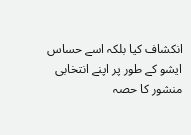انکشاف کیا بلکہ اسے حساس ایشو کے طور پر اپنے انتخابی منشور کا حصہ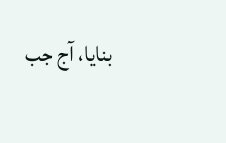بنایا، آج جب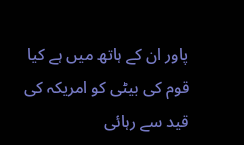پاور ان کے ہاتھ میں ہے کیا قوم کی بیٹی کو امریکہ کی قید سے رہائی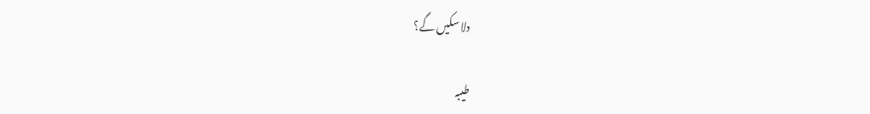دلا سکیں گے؟

طیبہ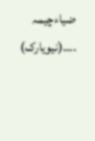ضیاءچیمہ ....(نیویارک)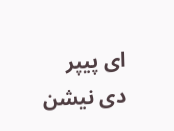ای پیپر دی نیشن